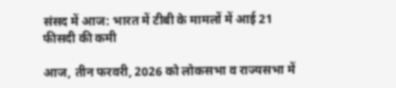संसद में आज: भारत में टीबी के मामलों में आई 21 फीसदी की कमी

आज, तीन फरवरी, 2026 को लोकसभा व राज्यसभा में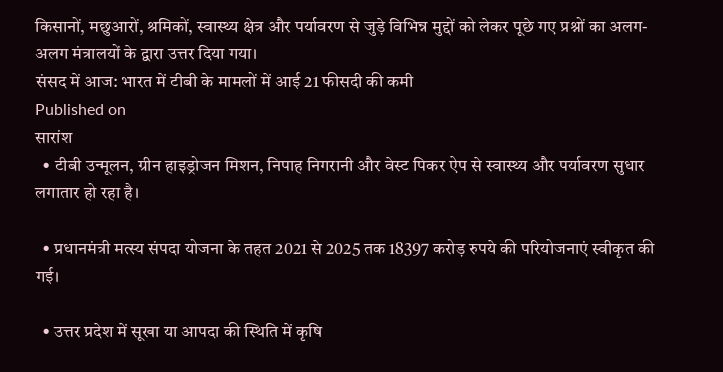किसानों, मछुआरों, श्रमिकों, स्वास्थ्य क्षेत्र और पर्यावरण से जुड़े विभिन्न मुद्दों को लेकर पूछे गए प्रश्नों का अलग-अलग मंत्रालयों के द्वारा उत्तर दिया गया।
संसद में आज: भारत में टीबी के मामलों में आई 21 फीसदी की कमी
Published on
सारांश
  • टीबी उन्मूलन, ग्रीन हाइड्रोजन मिशन, निपाह निगरानी और वेस्ट पिकर ऐप से स्वास्थ्य और पर्यावरण सुधार लगातार हो रहा है।

  • प्रधानमंत्री मत्स्य संपदा योजना के तहत 2021 से 2025 तक 18397 करोड़ रुपये की परियोजनाएं स्वीकृत की गई।

  • उत्तर प्रदेश में सूखा या आपदा की स्थिति में कृषि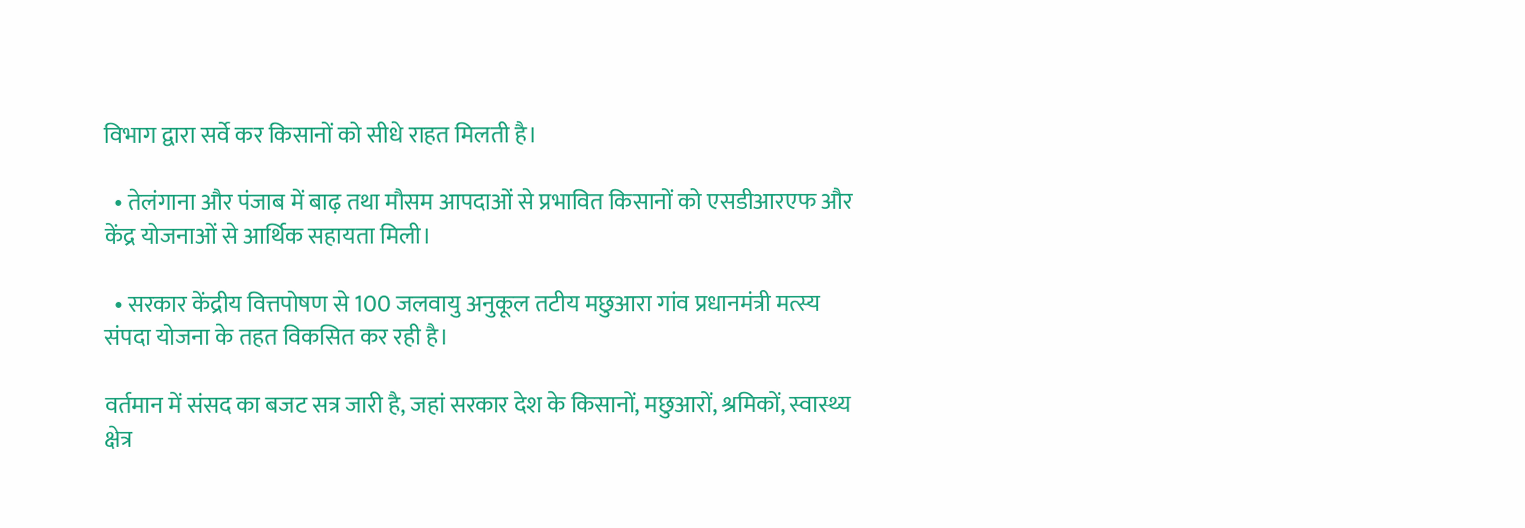विभाग द्वारा सर्वे कर किसानों को सीधे राहत मिलती है।

  • तेलंगाना और पंजाब में बाढ़ तथा मौसम आपदाओं से प्रभावित किसानों को एसडीआरएफ और केंद्र योजनाओं से आर्थिक सहायता मिली।

  • सरकार केंद्रीय वित्तपोषण से 100 जलवायु अनुकूल तटीय मछुआरा गांव प्रधानमंत्री मत्स्य संपदा योजना के तहत विकसित कर रही है।

वर्तमान में संसद का बजट सत्र जारी है, जहां सरकार देश के किसानों, मछुआरों, श्रमिकों, स्वास्थ्य क्षेत्र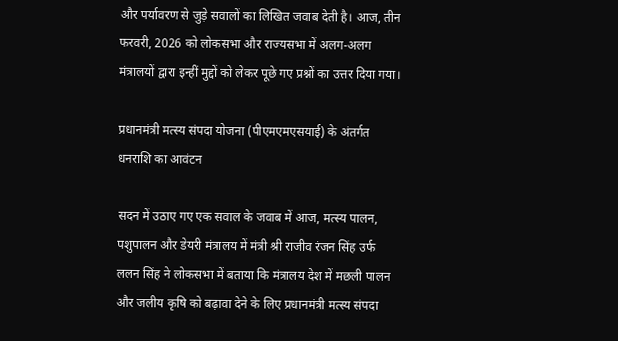और पर्यावरण से जुड़े सवालों का लिखित जवाब देती है। आज, तीन फरवरी, 2026 को लोकसभा और राज्यसभा में अलग-अलग मंत्रालयों द्वारा इन्हीं मुद्दों को लेकर पूछे गए प्रश्नों का उत्तर दिया गया।

प्रधानमंत्री मत्स्य संपदा योजना (पीएमएमएसयाई) के अंतर्गत धनराशि का आवंटन

सदन में उठाए गए एक सवाल के जवाब में आज, मत्स्य पालन, पशुपालन और डेयरी मंत्रालय में मंत्री श्री राजीव रंजन सिंह उर्फ ललन सिंह ने लोकसभा में बताया कि मंत्रालय देश में मछली पालन और जलीय कृषि को बढ़ावा देने के लिए प्रधानमंत्री मत्स्य संपदा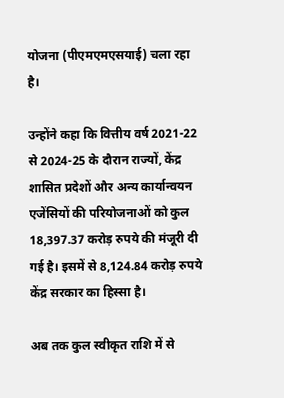योजना (पीएमएमएसयाई) चला रहा है।

उन्होंने कहा कि वित्तीय वर्ष 2021-22 से 2024-25 के दौरान राज्यों, केंद्र शासित प्रदेशों और अन्य कार्यान्वयन एजेंसियों की परियोजनाओं को कुल 18,397.37 करोड़ रुपये की मंजूरी दी गई है। इसमें से 8,124.84 करोड़ रुपये केंद्र सरकार का हिस्सा है।

अब तक कुल स्वीकृत राशि में से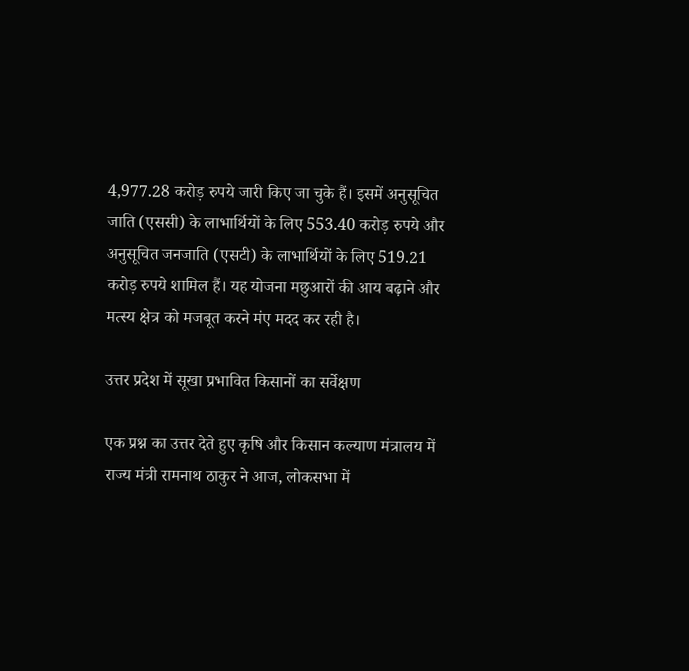4,977.28 करोड़ रुपये जारी किए जा चुके हैं। इसमें अनुसूचित जाति (एससी) के लाभार्थियों के लिए 553.40 करोड़ रुपये और अनुसूचित जनजाति (एसटी) के लाभार्थियों के लिए 519.21 करोड़ रुपये शामिल हैं। यह योजना मछुआरों की आय बढ़ाने और मत्स्य क्षेत्र को मजबूत करने मंए मदद कर रही है।

उत्तर प्रदेश में सूखा प्रभावित किसानों का सर्वेक्षण

एक प्रश्न का उत्तर देते हुए कृषि और किसान कल्याण मंत्रालय में राज्य मंत्री रामनाथ ठाकुर ने आज, लोकसभा में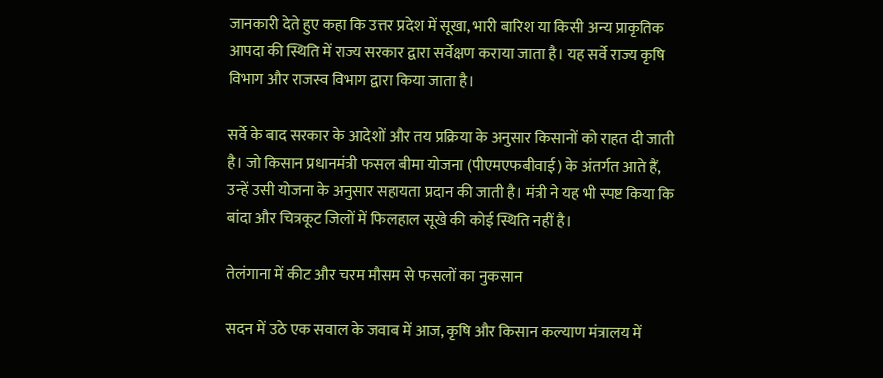जानकारी देते हुए कहा कि उत्तर प्रदेश में सूखा, भारी बारिश या किसी अन्य प्राकृतिक आपदा की स्थिति में राज्य सरकार द्वारा सर्वेक्षण कराया जाता है। यह सर्वे राज्य कृषि विभाग और राजस्व विभाग द्वारा किया जाता है।

सर्वे के बाद सरकार के आदेशों और तय प्रक्रिया के अनुसार किसानों को राहत दी जाती है। जो किसान प्रधानमंत्री फसल बीमा योजना (पीएमएफबीवाई) के अंतर्गत आते हैं, उन्हें उसी योजना के अनुसार सहायता प्रदान की जाती है। मंत्री ने यह भी स्पष्ट किया कि बांदा और चित्रकूट जिलों में फिलहाल सूखे की कोई स्थिति नहीं है।

तेलंगाना में कीट और चरम मौसम से फसलों का नुकसान

सदन में उठे एक सवाल के जवाब में आज, कृषि और किसान कल्याण मंत्रालय में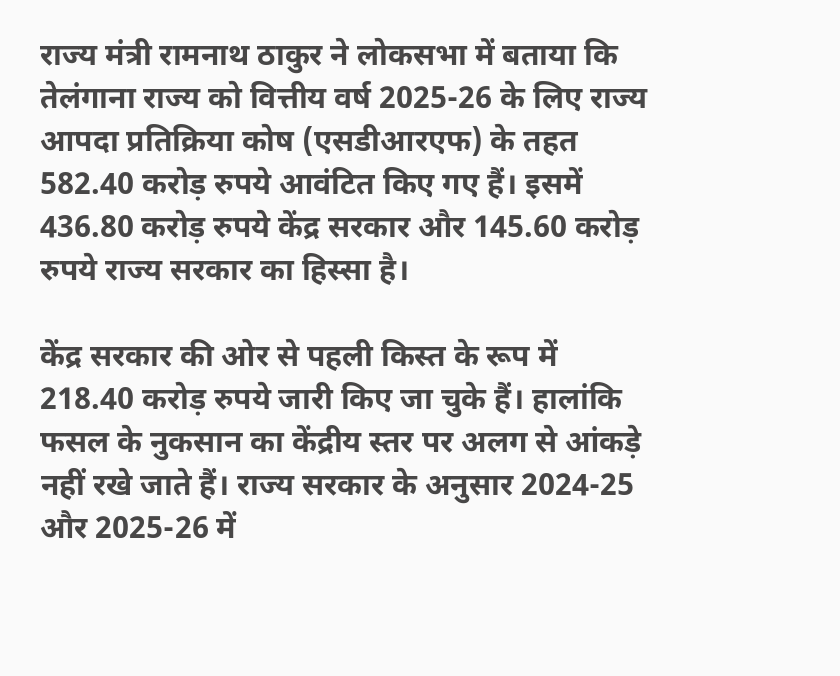राज्य मंत्री रामनाथ ठाकुर ने लोकसभा में बताया कि तेलंगाना राज्य को वित्तीय वर्ष 2025-26 के लिए राज्य आपदा प्रतिक्रिया कोष (एसडीआरएफ) के तहत 582.40 करोड़ रुपये आवंटित किए गए हैं। इसमें 436.80 करोड़ रुपये केंद्र सरकार और 145.60 करोड़ रुपये राज्य सरकार का हिस्सा है।

केंद्र सरकार की ओर से पहली किस्त के रूप में 218.40 करोड़ रुपये जारी किए जा चुके हैं। हालांकि फसल के नुकसान का केंद्रीय स्तर पर अलग से आंकड़े नहीं रखे जाते हैं। राज्य सरकार के अनुसार 2024-25 और 2025-26 में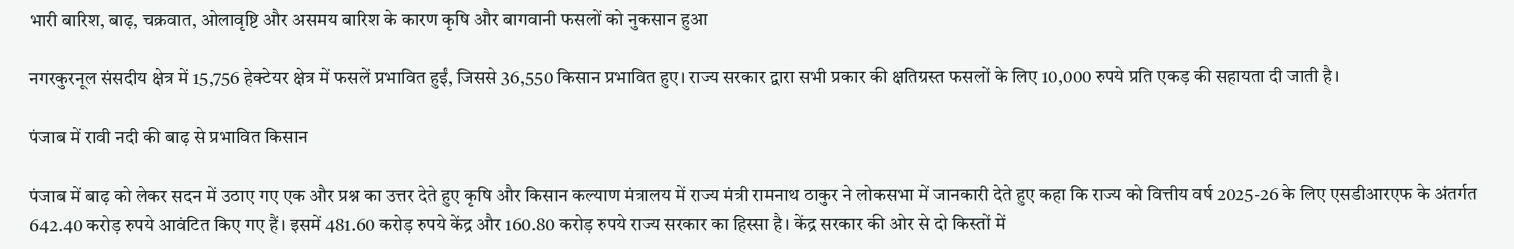भारी बारिश, बाढ़, चक्रवात, ओलावृष्टि और असमय बारिश के कारण कृषि और बागवानी फसलों को नुकसान हुआ

नगरकुरनूल संसदीय क्षेत्र में 15,756 हेक्टेयर क्षेत्र में फसलें प्रभावित हुईं, जिससे 36,550 किसान प्रभावित हुए। राज्य सरकार द्वारा सभी प्रकार की क्षतिग्रस्त फसलों के लिए 10,000 रुपये प्रति एकड़ की सहायता दी जाती है।

पंजाब में रावी नदी की बाढ़ से प्रभावित किसान

पंजाब में बाढ़ को लेकर सदन में उठाए गए एक और प्रश्न का उत्तर देते हुए कृषि और किसान कल्याण मंत्रालय में राज्य मंत्री रामनाथ ठाकुर ने लोकसभा में जानकारी देते हुए कहा कि राज्य को वित्तीय वर्ष 2025-26 के लिए एसडीआरएफ के अंतर्गत 642.40 करोड़ रुपये आवंटित किए गए हैं। इसमें 481.60 करोड़ रुपये केंद्र और 160.80 करोड़ रुपये राज्य सरकार का हिस्सा है। केंद्र सरकार की ओर से दो किस्तों में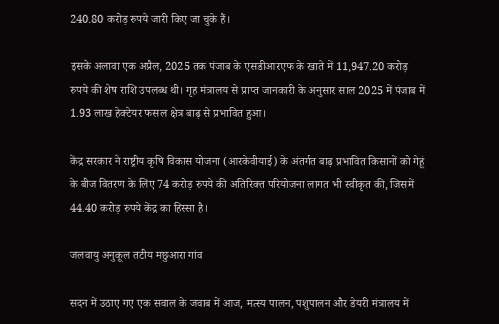240.80 करोड़ रुपये जारी किए जा चुके हैं।

इसके अलावा एक अप्रैल, 2025 तक पंजाब के एसडीआरएफ के खाते में 11,947.20 करोड़ रुपये की शेष राशि उपलब्ध थी। गृह मंत्रालय से प्राप्त जानकारी के अनुसार साल 2025 में पंजाब में 1.93 लाख हेक्टेयर फसल क्षेत्र बाढ़ से प्रभावित हुआ।

केंद्र सरकार ने राष्ट्रीय कृषि विकास योजना (आरकेवीयाई) के अंतर्गत बाढ़ प्रभावित किसानों को गेहूं के बीज वितरण के लिए 74 करोड़ रुपये की अतिरिक्त परियोजना लागत भी स्वीकृत की, जिसमें 44.40 करोड़ रुपये केंद्र का हिस्सा है।

जलवायु अनुकूल तटीय मछुआरा गांव

सदन में उठाए गए एक सवाल के जवाब में आज, मत्स्य पालन, पशुपालन और डेयरी मंत्रालय में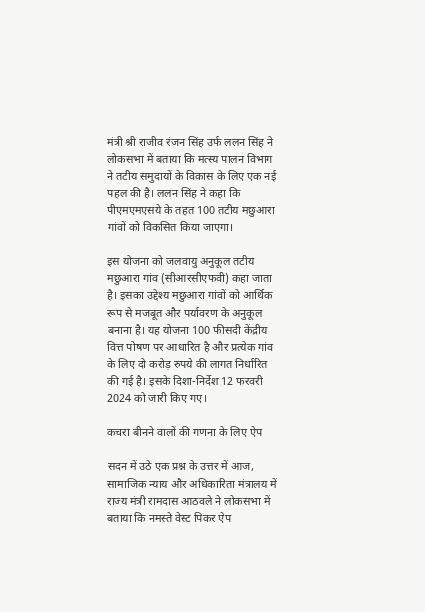मंत्री श्री राजीव रंजन सिंह उर्फ ललन सिंह ने लोकसभा में बताया कि मत्स्य पालन विभाग ने तटीय समुदायों के विकास के लिए एक नई पहल की है। ललन सिंह ने कहा कि पीएमएमएसये के तहत 100 तटीय मछुआरा गांवों को विकसित किया जाएगा।

इस योजना को जलवायु अनुकूल तटीय मछुआरा गांव (सीआरसीएफवी) कहा जाता है। इसका उद्देश्य मछुआरा गांवों को आर्थिक रूप से मजबूत और पर्यावरण के अनुकूल बनाना है। यह योजना 100 फीसदी केंद्रीय वित्त पोषण पर आधारित है और प्रत्येक गांव के लिए दो करोड़ रुपये की लागत निर्धारित की गई है। इसके दिशा-निर्देश 12 फरवरी 2024 को जारी किए गए।

कचरा बीनने वालों की गणना के लिए ऐप

सदन में उठे एक प्रश्न के उत्तर में आज, सामाजिक न्याय और अधिकारिता मंत्रालय में राज्य मंत्री रामदास आठवले ने लोकसभा में बताया कि नमस्ते वेस्ट पिकर ऐप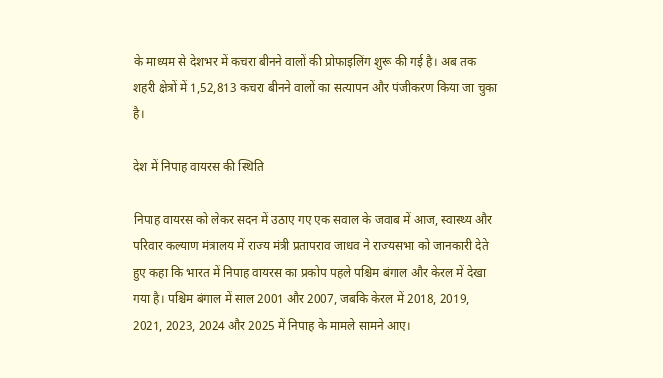के माध्यम से देशभर में कचरा बीनने वालों की प्रोफाइलिंग शुरू की गई है। अब तक शहरी क्षेत्रों में 1,52,813 कचरा बीनने वालों का सत्यापन और पंजीकरण किया जा चुका है।

देश में निपाह वायरस की स्थिति

निपाह वायरस को लेकर सदन में उठाए गए एक सवाल के जवाब में आज, स्वास्थ्य और परिवार कल्याण मंत्रालय में राज्य मंत्री प्रतापराव जाधव ने राज्यसभा को जानकारी देते हुए कहा कि भारत में निपाह वायरस का प्रकोप पहले पश्चिम बंगाल और केरल में देखा गया है। पश्चिम बंगाल में साल 2001 और 2007, जबकि केरल में 2018, 2019, 2021, 2023, 2024 और 2025 में निपाह के मामले सामने आए।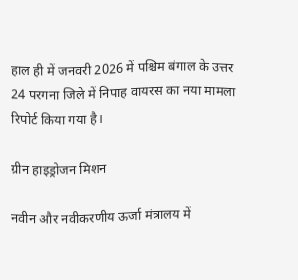हाल ही में जनवरी 2026 में पश्चिम बंगाल के उत्तर 24 परगना जिले में निपाह वायरस का नया मामला रिपोर्ट किया गया है।

ग्रीन हाइड्रोजन मिशन

नवीन और नवीकरणीय ऊर्जा मंत्रालय में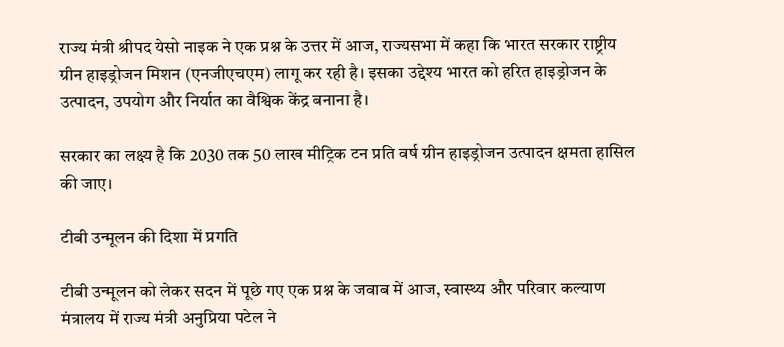राज्य मंत्री श्रीपद येसो नाइक ने एक प्रश्न के उत्तर में आज, राज्यसभा में कहा कि भारत सरकार राष्ट्रीय ग्रीन हाइड्रोजन मिशन (एनजीएचएम) लागू कर रही है। इसका उद्देश्य भारत को हरित हाइड्रोजन के उत्पादन, उपयोग और निर्यात का वैश्विक केंद्र बनाना है।

सरकार का लक्ष्य है कि 2030 तक 50 लाख मीट्रिक टन प्रति वर्ष ग्रीन हाइड्रोजन उत्पादन क्षमता हासिल की जाए।

टीबी उन्मूलन की दिशा में प्रगति

टीबी उन्मूलन को लेकर सदन में पूछे गए एक प्रश्न के जवाब में आज, स्वास्थ्य और परिवार कल्याण मंत्रालय में राज्य मंत्री अनुप्रिया पटेल ने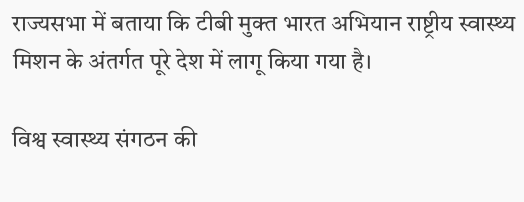राज्यसभा में बताया कि टीबी मुक्त भारत अभियान राष्ट्रीय स्वास्थ्य मिशन के अंतर्गत पूरे देश में लागू किया गया है।

विश्व स्वास्थ्य संगठन की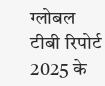ग्लोबल टीबी रिपोर्ट 2025 के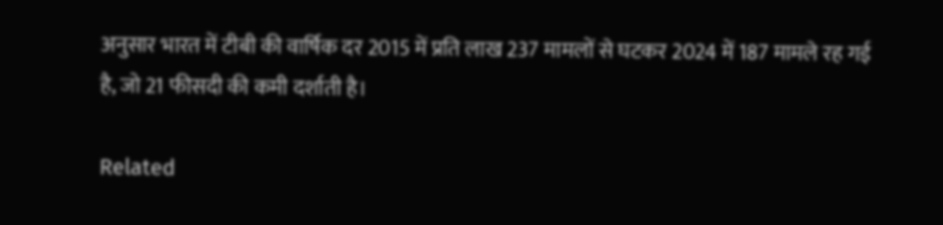अनुसार भारत में टीबी की वार्षिक दर 2015 में प्रति लाख 237 मामलों से घटकर 2024 में 187 मामले रह गई है, जो 21 फीसदी की कमी दर्शाती है।

Related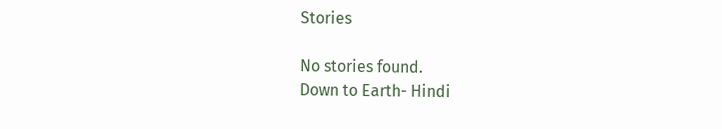Stories

No stories found.
Down to Earth- Hindi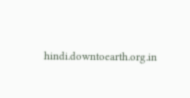hindi.downtoearth.org.in